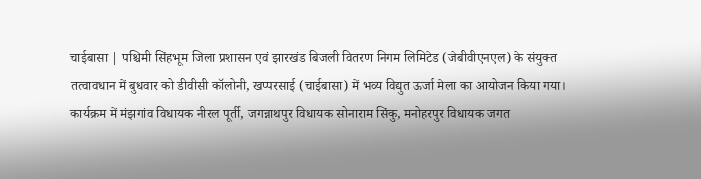चाईबासा | पश्चिमी सिंहभूम जिला प्रशासन एवं झारखंड बिजली वितरण निगम लिमिटेड (जेबीवीएनएल) के संयुक्त तत्वावधान में बुधवार को डीवीसी कॉलोनी, खप्परसाई (चाईबासा) में भव्य विद्युत ऊर्जा मेला का आयोजन किया गया। कार्यक्रम में मंझगांव विधायक नीरल पूर्ती, जगन्नाथपुर विधायक सोनाराम सिंकु, मनोहरपुर विधायक जगत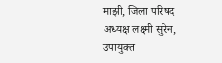माझी, जिला परिषद अध्यक्ष लक्ष्मी सुरेन, उपायुक्त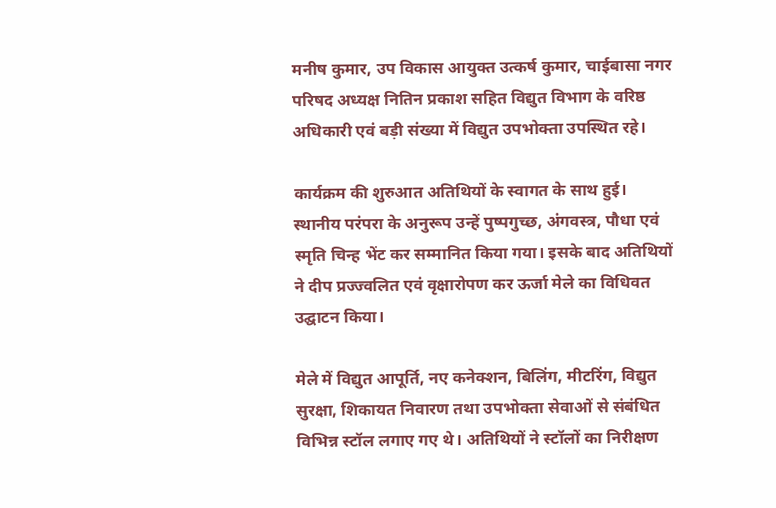मनीष कुमार, उप विकास आयुक्त उत्कर्ष कुमार, चाईबासा नगर परिषद अध्यक्ष नितिन प्रकाश सहित विद्युत विभाग के वरिष्ठ अधिकारी एवं बड़ी संख्या में विद्युत उपभोक्ता उपस्थित रहे।

कार्यक्रम की शुरुआत अतिथियों के स्वागत के साथ हुई। स्थानीय परंपरा के अनुरूप उन्हें पुष्पगुच्छ, अंगवस्त्र, पौधा एवं स्मृति चिन्ह भेंट कर सम्मानित किया गया। इसके बाद अतिथियों ने दीप प्रज्ज्वलित एवं वृक्षारोपण कर ऊर्जा मेले का विधिवत उद्घाटन किया।

मेले में विद्युत आपूर्ति, नए कनेक्शन, बिलिंग, मीटरिंग, विद्युत सुरक्षा, शिकायत निवारण तथा उपभोक्ता सेवाओं से संबंधित विभिन्न स्टॉल लगाए गए थे। अतिथियों ने स्टॉलों का निरीक्षण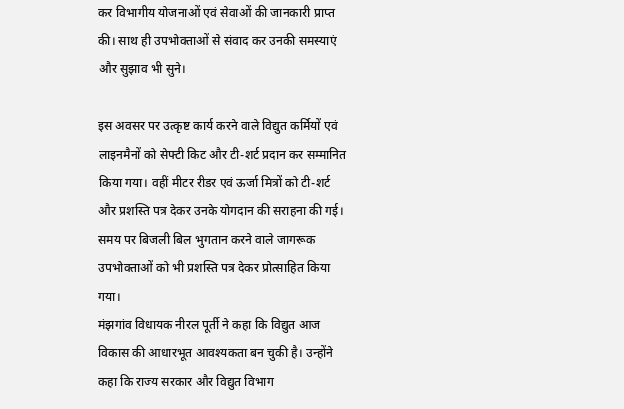कर विभागीय योजनाओं एवं सेवाओं की जानकारी प्राप्त की। साथ ही उपभोक्ताओं से संवाद कर उनकी समस्याएं और सुझाव भी सुने।

इस अवसर पर उत्कृष्ट कार्य करने वाले विद्युत कर्मियों एवं लाइनमैनों को सेफ्टी किट और टी-शर्ट प्रदान कर सम्मानित किया गया। वहीं मीटर रीडर एवं ऊर्जा मित्रों को टी-शर्ट और प्रशस्ति पत्र देकर उनके योगदान की सराहना की गई। समय पर बिजली बिल भुगतान करने वाले जागरूक उपभोक्ताओं को भी प्रशस्ति पत्र देकर प्रोत्साहित किया गया।
मंझगांव विधायक नीरल पूर्ती ने कहा कि विद्युत आज विकास की आधारभूत आवश्यकता बन चुकी है। उन्होंने कहा कि राज्य सरकार और विद्युत विभाग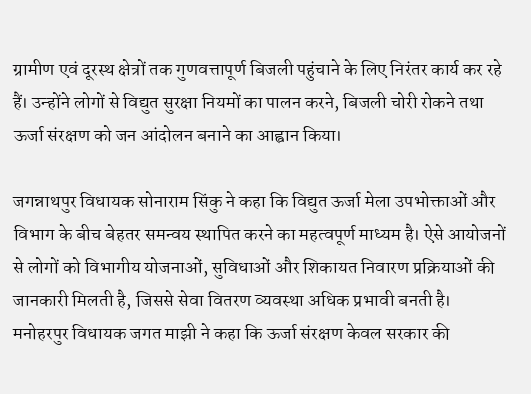ग्रामीण एवं दूरस्थ क्षेत्रों तक गुणवत्तापूर्ण बिजली पहुंचाने के लिए निरंतर कार्य कर रहे हैं। उन्होंने लोगों से विद्युत सुरक्षा नियमों का पालन करने, बिजली चोरी रोकने तथा ऊर्जा संरक्षण को जन आंदोलन बनाने का आह्वान किया।

जगन्नाथपुर विधायक सोनाराम सिंकु ने कहा कि विद्युत ऊर्जा मेला उपभोक्ताओं और विभाग के बीच बेहतर समन्वय स्थापित करने का महत्वपूर्ण माध्यम है। ऐसे आयोजनों से लोगों को विभागीय योजनाओं, सुविधाओं और शिकायत निवारण प्रक्रियाओं की जानकारी मिलती है, जिससे सेवा वितरण व्यवस्था अधिक प्रभावी बनती है।
मनोहरपुर विधायक जगत माझी ने कहा कि ऊर्जा संरक्षण केवल सरकार की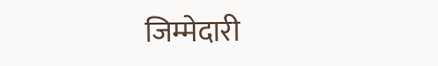जिम्मेदारी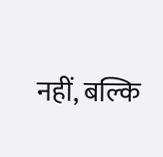नहीं, बल्कि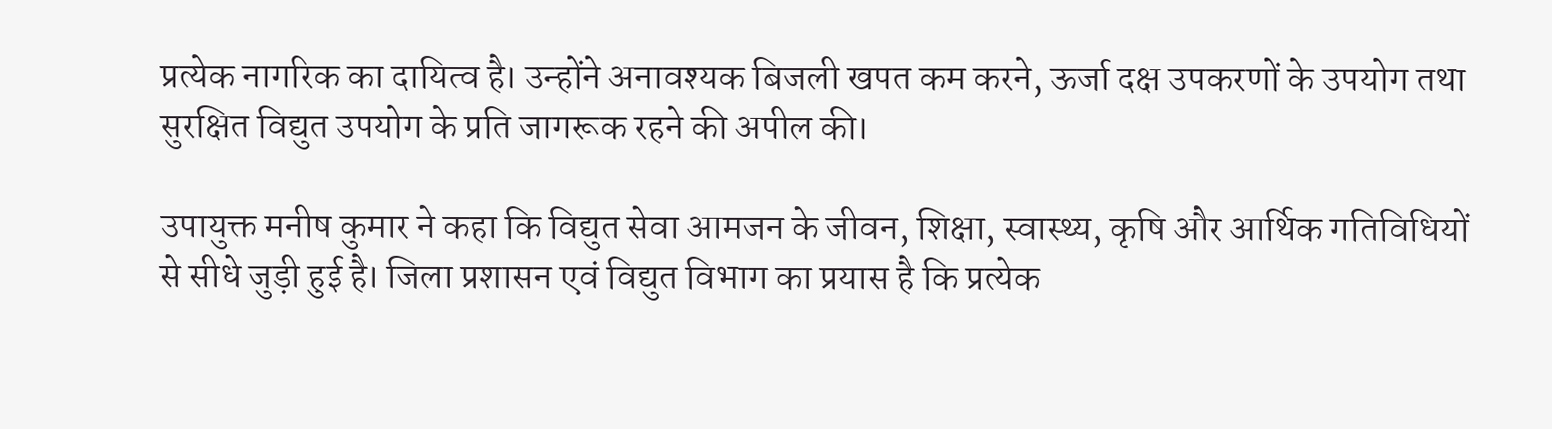प्रत्येक नागरिक का दायित्व है। उन्होंने अनावश्यक बिजली खपत कम करने, ऊर्जा दक्ष उपकरणों के उपयोग तथा सुरक्षित विद्युत उपयोग के प्रति जागरूक रहने की अपील की।

उपायुक्त मनीष कुमार ने कहा कि विद्युत सेवा आमजन के जीवन, शिक्षा, स्वास्थ्य, कृषि और आर्थिक गतिविधियों से सीधे जुड़ी हुई है। जिला प्रशासन एवं विद्युत विभाग का प्रयास है कि प्रत्येक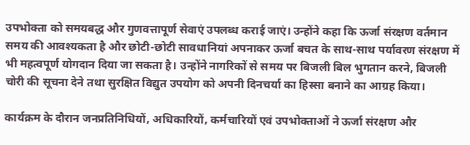उपभोक्ता को समयबद्ध और गुणवत्तापूर्ण सेवाएं उपलब्ध कराई जाएं। उन्होंने कहा कि ऊर्जा संरक्षण वर्तमान समय की आवश्यकता है और छोटी-छोटी सावधानियां अपनाकर ऊर्जा बचत के साथ-साथ पर्यावरण संरक्षण में भी महत्वपूर्ण योगदान दिया जा सकता है। उन्होंने नागरिकों से समय पर बिजली बिल भुगतान करने, बिजली चोरी की सूचना देने तथा सुरक्षित विद्युत उपयोग को अपनी दिनचर्या का हिस्सा बनाने का आग्रह किया।

कार्यक्रम के दौरान जनप्रतिनिधियों, अधिकारियों, कर्मचारियों एवं उपभोक्ताओं ने ऊर्जा संरक्षण और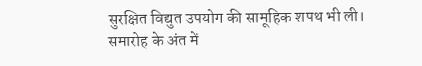सुरक्षित विद्युत उपयोग की सामूहिक शपथ भी ली।
समारोह के अंत में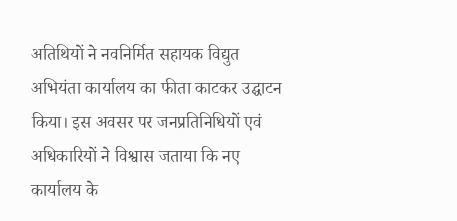अतिथियों ने नवनिर्मित सहायक विद्युत अभियंता कार्यालय का फीता काटकर उद्घाटन किया। इस अवसर पर जनप्रतिनिधियों एवं अधिकारियों ने विश्वास जताया कि नए कार्यालय के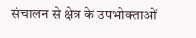संचालन से क्षेत्र के उपभोक्ताओं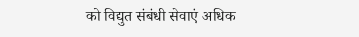को विद्युत संबंधी सेवाएं अधिक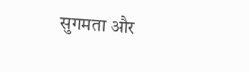सुगमता और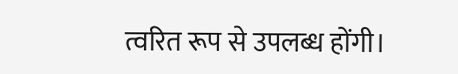त्वरित रूप से उपलब्ध होंगी।